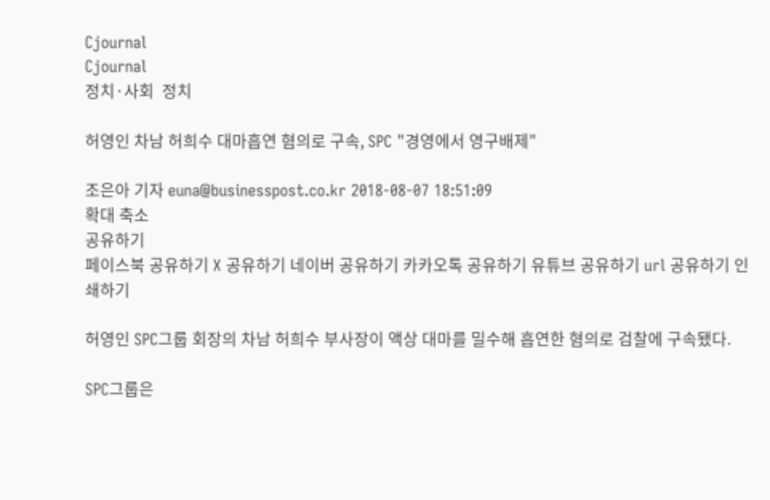Cjournal
Cjournal
정치·사회  정치

허영인 차남 허희수 대마흡연 혐의로 구속, SPC "경영에서 영구배제"

조은아 기자 euna@businesspost.co.kr 2018-08-07 18:51:09
확대 축소
공유하기
페이스북 공유하기 X 공유하기 네이버 공유하기 카카오톡 공유하기 유튜브 공유하기 url 공유하기 인쇄하기

허영인 SPC그룹 회장의 차남 허희수 부사장이 액상 대마를 밀수해 흡연한 혐의로 검찰에 구속됐다.

SPC그룹은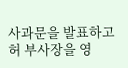사과문을 발표하고 허 부사장을 영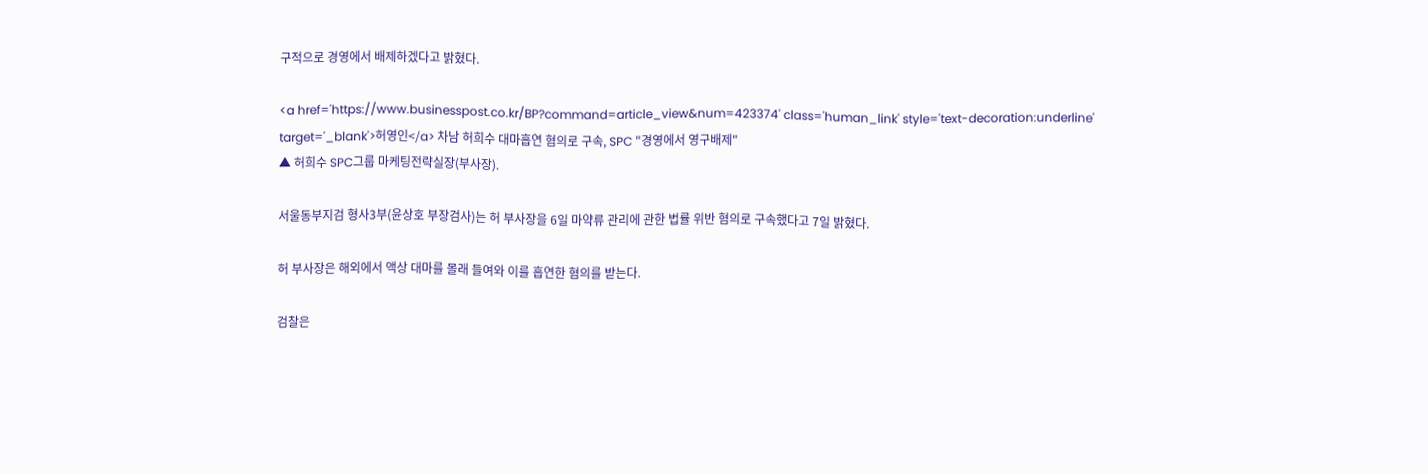구적으로 경영에서 배제하겠다고 밝혔다.

<a href='https://www.businesspost.co.kr/BP?command=article_view&num=423374' class='human_link' style='text-decoration:underline' target='_blank'>허영인</a> 차남 허희수 대마흡연 혐의로 구속, SPC "경영에서 영구배제"
▲ 허희수 SPC그룹 마케팅전략실장(부사장).

서울동부지검 형사3부(윤상호 부장검사)는 허 부사장을 6일 마약류 관리에 관한 법률 위반 혐의로 구속했다고 7일 밝혔다.

허 부사장은 해외에서 액상 대마를 몰래 들여와 이를 흡연한 혐의를 받는다.

검찰은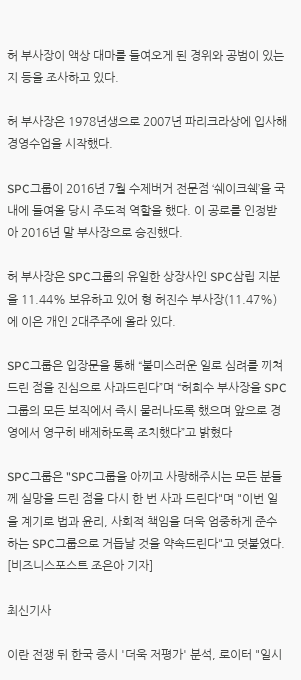허 부사장이 액상 대마를 들여오게 된 경위와 공범이 있는지 등을 조사하고 있다.

허 부사장은 1978년생으로 2007년 파리크라상에 입사해 경영수업을 시작했다.

SPC그룹이 2016년 7월 수제버거 전문점 ‘쉐이크쉑’을 국내에 들여올 당시 주도적 역할을 했다. 이 공로를 인정받아 2016년 말 부사장으로 승진했다.

허 부사장은 SPC그룹의 유일한 상장사인 SPC삼립 지분을 11.44% 보유하고 있어 형 허진수 부사장(11.47%)에 이은 개인 2대주주에 올라 있다.

SPC그룹은 입장문을 통해 “불미스러운 일로 심려를 끼쳐드린 점을 진심으로 사과드린다”며 “허희수 부사장을 SPC그룹의 모든 보직에서 즉시 물러나도록 했으며 앞으로 경영에서 영구히 배제하도록 조치했다”고 밝혔다

SPC그룹은 "SPC그룹을 아끼고 사랑해주시는 모든 분들께 실망을 드린 점을 다시 한 번 사과 드린다"며 "이번 일을 계기로 법과 윤리, 사회적 책임을 더욱 엄중하게 준수하는 SPC그룹으로 거듭날 것을 약속드린다"고 덧붙였다. [비즈니스포스트 조은아 기자]

최신기사

이란 전쟁 뒤 한국 증시 '더욱 저평가' 분석, 로이터 "일시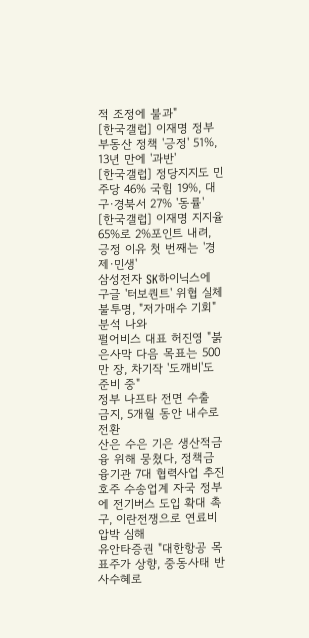적 조정에 불과"
[한국갤럽] 이재명 정부 부동산 정책 '긍정' 51%, 13년 만에 '과반'
[한국갤럽] 정당지지도 민주당 46% 국힘 19%, 대구·경북서 27% '동률'
[한국갤럽] 이재명 지지율 65%로 2%포인트 내려, 긍정 이유 첫 번째는 '경제·민생'
삼성전자 SK하이닉스에 구글 '터보퀀트' 위협 실체 불투명, "저가매수 기회" 분석 나와
펄어비스 대표 허진영 "붉은사막 다음 목표는 500만 장, 차기작 '도깨비'도 준비 중"
정부 나프타 전면 수출 금지, 5개월 동안 내수로 전환
산은 수은 기은 생산적금융 위해 뭉쳤다, 정책금융기관 7대 협력사업 추진
호주 수송업계 자국 정부에 전기버스 도입 확대 촉구, 이란전쟁으로 연료비 압박 심해
유안타증권 "대한항공 목표주가 상향, 중동사태 반사수혜로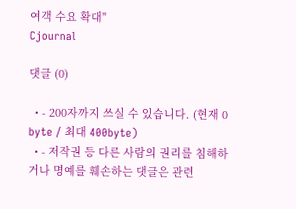여객 수요 확대"
Cjournal

댓글 (0)

  • - 200자까지 쓰실 수 있습니다. (현재 0 byte / 최대 400byte)
  • - 저작권 등 다른 사람의 권리를 침해하거나 명예를 훼손하는 댓글은 관련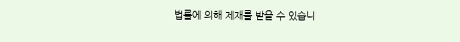법률에 의해 제재를 받을 수 있습니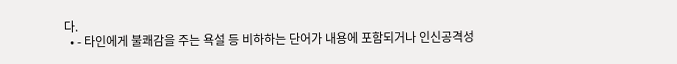다.
  • - 타인에게 불쾌감을 주는 욕설 등 비하하는 단어가 내용에 포함되거나 인신공격성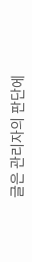글은 관리자의 판단에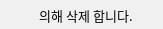의해 삭제 합니다.